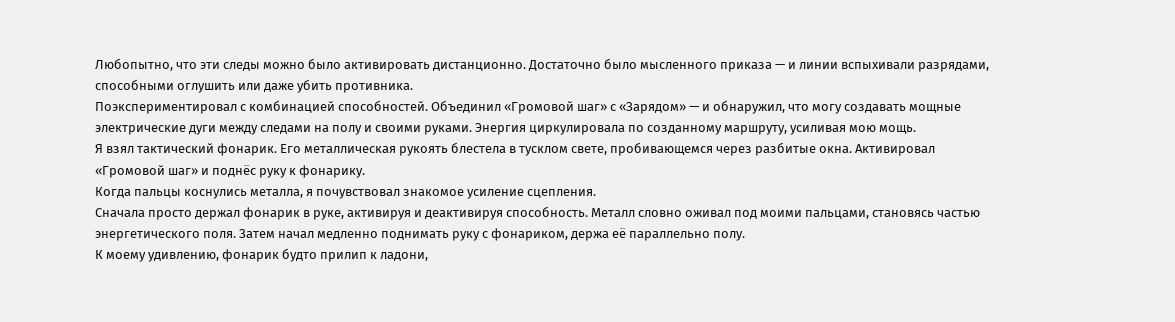Любопытно, что эти следы можно было активировать дистанционно. Достаточно было мысленного приказа — и линии вспыхивали разрядами, способными оглушить или даже убить противника.
Поэкспериментировал с комбинацией способностей. Объединил «Громовой шаг» с «Зарядом» — и обнаружил, что могу создавать мощные электрические дуги между следами на полу и своими руками. Энергия циркулировала по созданному маршруту, усиливая мою мощь.
Я взял тактический фонарик. Его металлическая рукоять блестела в тусклом свете, пробивающемся через разбитые окна. Активировал «Громовой шаг» и поднёс руку к фонарику.
Когда пальцы коснулись металла, я почувствовал знакомое усиление сцепления.
Сначала просто держал фонарик в руке, активируя и деактивируя способность. Металл словно оживал под моими пальцами, становясь частью энергетического поля. Затем начал медленно поднимать руку с фонариком, держа её параллельно полу.
К моему удивлению, фонарик будто прилип к ладони,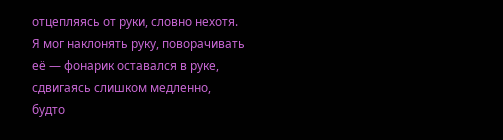отцепляясь от руки, словно нехотя. Я мог наклонять руку, поворачивать её — фонарик оставался в руке, сдвигаясь слишком медленно, будто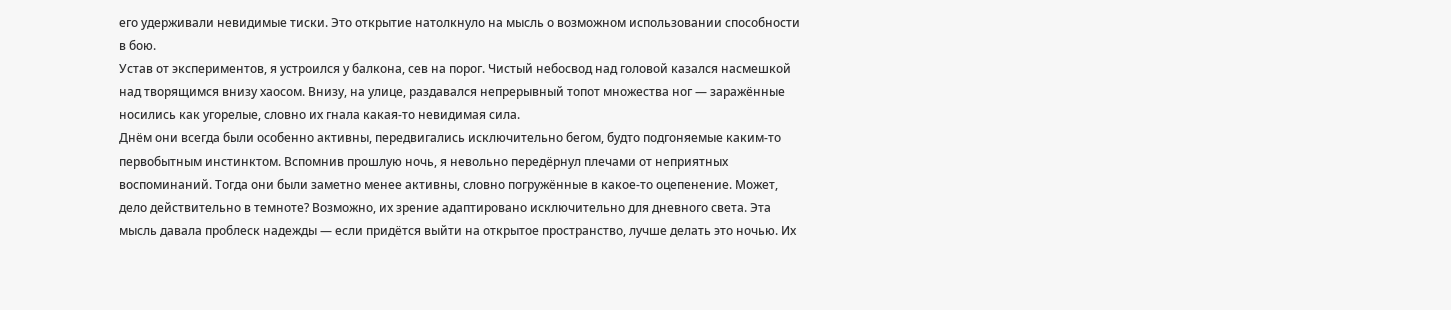его удерживали невидимые тиски. Это открытие натолкнуло на мысль о возможном использовании способности в бою.
Устав от экспериментов, я устроился у балкона, сев на порог. Чистый небосвод над головой казался насмешкой над творящимся внизу хаосом. Внизу, на улице, раздавался непрерывный топот множества ног — заражённые носились как угорелые, словно их гнала какая-то невидимая сила.
Днём они всегда были особенно активны, передвигались исключительно бегом, будто подгоняемые каким-то первобытным инстинктом. Вспомнив прошлую ночь, я невольно передёрнул плечами от неприятных воспоминаний. Тогда они были заметно менее активны, словно погружённые в какое-то оцепенение. Может, дело действительно в темноте? Возможно, их зрение адаптировано исключительно для дневного света. Эта мысль давала проблеск надежды — если придётся выйти на открытое пространство, лучше делать это ночью. Их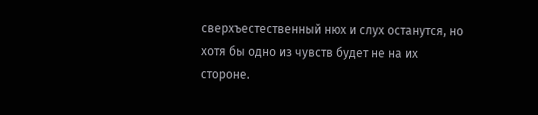сверхъестественный нюх и слух останутся, но хотя бы одно из чувств будет не на их стороне.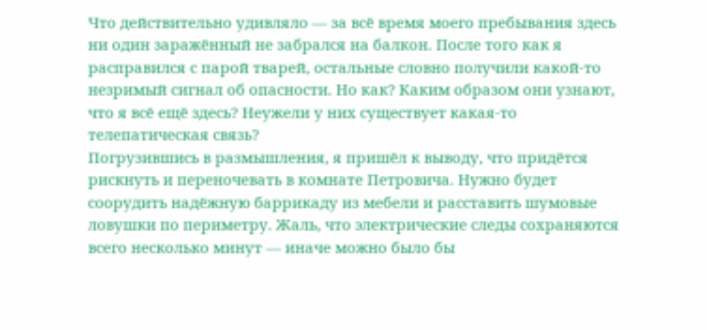Что действительно удивляло — за всё время моего пребывания здесь ни один заражённый не забрался на балкон. После того как я расправился с парой тварей, остальные словно получили какой-то незримый сигнал об опасности. Но как? Каким образом они узнают, что я всё ещё здесь? Неужели у них существует какая-то телепатическая связь?
Погрузившись в размышления, я пришёл к выводу, что придётся рискнуть и переночевать в комнате Петровича. Нужно будет соорудить надёжную баррикаду из мебели и расставить шумовые ловушки по периметру. Жаль, что электрические следы сохраняются всего несколько минут — иначе можно было бы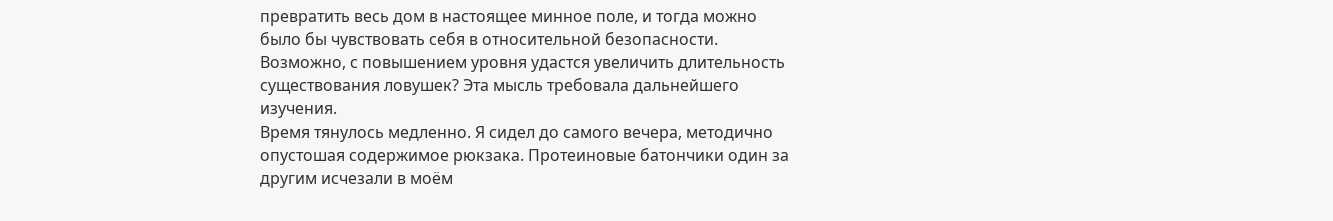превратить весь дом в настоящее минное поле, и тогда можно было бы чувствовать себя в относительной безопасности. Возможно, с повышением уровня удастся увеличить длительность существования ловушек? Эта мысль требовала дальнейшего изучения.
Время тянулось медленно. Я сидел до самого вечера, методично опустошая содержимое рюкзака. Протеиновые батончики один за другим исчезали в моём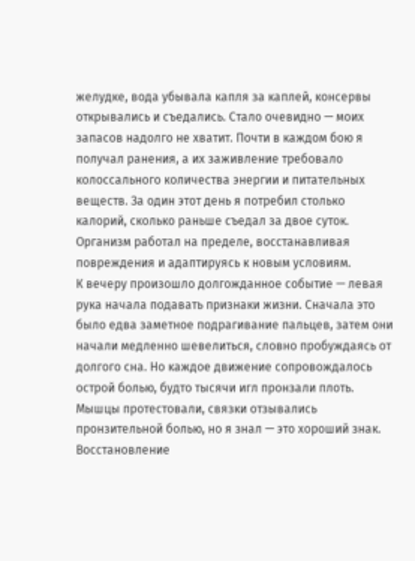желудке, вода убывала капля за каплей, консервы открывались и съедались. Стало очевидно — моих запасов надолго не хватит. Почти в каждом бою я получал ранения, а их заживление требовало колоссального количества энергии и питательных веществ. За один этот день я потребил столько калорий, сколько раньше съедал за двое суток. Организм работал на пределе, восстанавливая повреждения и адаптируясь к новым условиям.
К вечеру произошло долгожданное событие — левая рука начала подавать признаки жизни. Сначала это было едва заметное подрагивание пальцев, затем они начали медленно шевелиться, словно пробуждаясь от долгого сна. Но каждое движение сопровождалось острой болью, будто тысячи игл пронзали плоть. Мышцы протестовали, связки отзывались пронзительной болью, но я знал — это хороший знак. Восстановление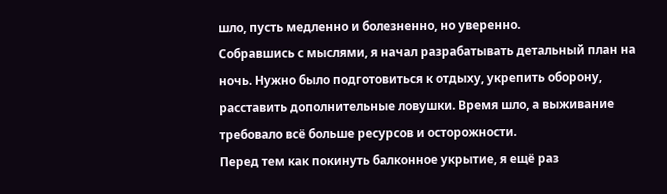шло, пусть медленно и болезненно, но уверенно.
Собравшись с мыслями, я начал разрабатывать детальный план на ночь. Нужно было подготовиться к отдыху, укрепить оборону, расставить дополнительные ловушки. Время шло, а выживание требовало всё больше ресурсов и осторожности.
Перед тем как покинуть балконное укрытие, я ещё раз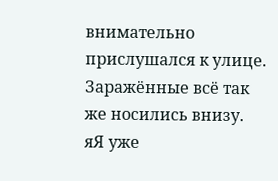внимательно прислушался к улице. Заражённые всё так же носились внизу.
яЯ уже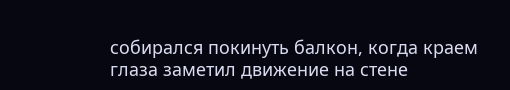собирался покинуть балкон, когда краем глаза заметил движение на стене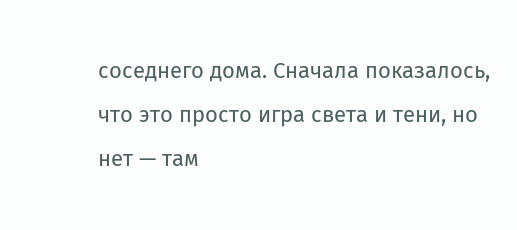соседнего дома. Сначала показалось, что это просто игра света и тени, но нет — там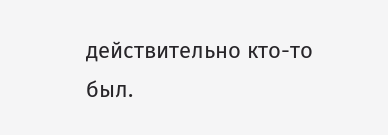действительно кто-то был.